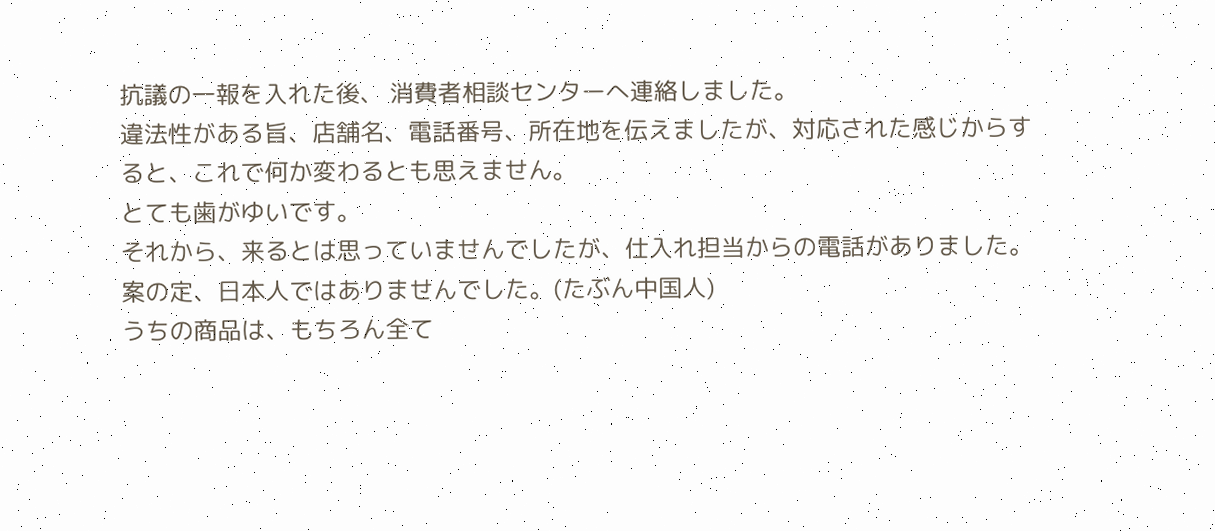抗議の一報を入れた後、 消費者相談センターへ連絡しました。
違法性がある旨、店舗名、電話番号、所在地を伝えましたが、対応された感じからすると、これで何か変わるとも思えません。
とても歯がゆいです。
それから、来るとは思っていませんでしたが、仕入れ担当からの電話がありました。
案の定、日本人ではありませんでした。(たぶん中国人)
うちの商品は、もちろん全て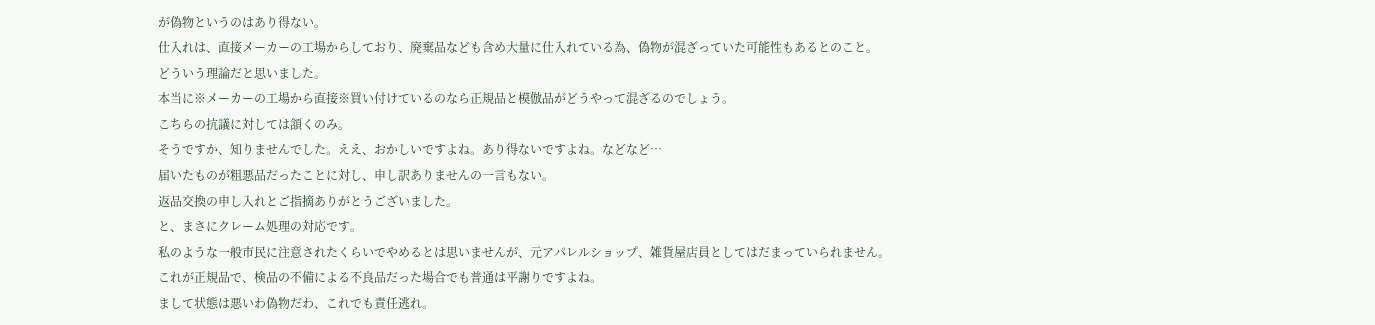が偽物というのはあり得ない。
仕入れは、直接メーカーの工場からしており、廃棄品なども含め大量に仕入れている為、偽物が混ざっていた可能性もあるとのこと。
どういう理論だと思いました。
本当に※メーカーの工場から直接※買い付けているのなら正規品と模倣品がどうやって混ざるのでしょう。
こちらの抗議に対しては頷くのみ。
そうですか、知りませんでした。ええ、おかしいですよね。あり得ないですよね。などなど…
届いたものが粗悪品だったことに対し、申し訳ありませんの一言もない。
返品交換の申し入れとご指摘ありがとうございました。
と、まさにクレーム処理の対応です。
私のような一般市民に注意されたくらいでやめるとは思いませんが、元アパレルショップ、雑貨屋店員としてはだまっていられません。
これが正規品で、検品の不備による不良品だった場合でも普通は平謝りですよね。
まして状態は悪いわ偽物だわ、これでも責任逃れ。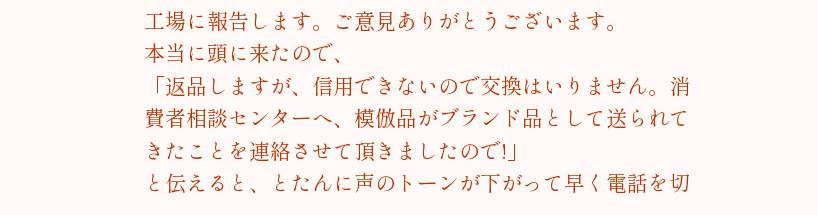工場に報告します。ご意見ありがとうございます。
本当に頭に来たので、
「返品しますが、信用できないので交換はいりません。消費者相談センターへ、模倣品がブランド品として送られてきたことを連絡させて頂きましたので!」
と伝えると、とたんに声のトーンが下がって早く電話を切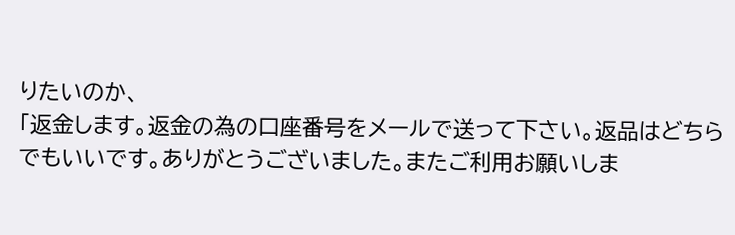りたいのか、
「返金します。返金の為の口座番号をメールで送って下さい。返品はどちらでもいいです。ありがとうございました。またご利用お願いしま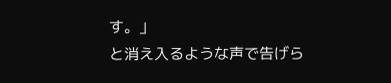す。」
と消え入るような声で告げら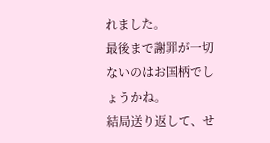れました。
最後まで謝罪が一切ないのはお国柄でしょうかね。
結局送り返して、せ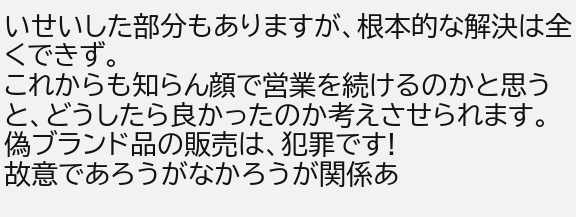いせいした部分もありますが、根本的な解決は全くできず。
これからも知らん顔で営業を続けるのかと思うと、どうしたら良かったのか考えさせられます。
偽ブランド品の販売は、犯罪です!
故意であろうがなかろうが関係あ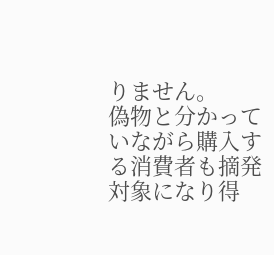りません。
偽物と分かっていながら購入する消費者も摘発対象になり得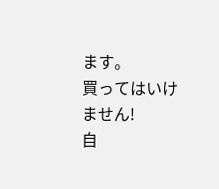ます。
買ってはいけません!
自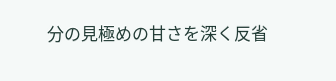分の見極めの甘さを深く反省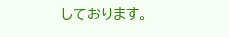しております。